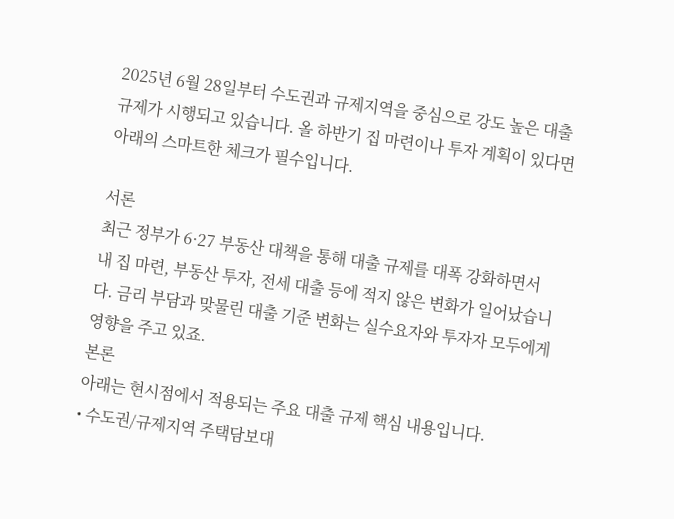2025년 6월 28일부터 수도권과 규제지역을 중심으로 강도 높은 대출 규제가 시행되고 있습니다. 올 하반기 집 마련이나 투자 계획이 있다면 아래의 스마트한 체크가 필수입니다.

서론
최근 정부가 6·27 부동산 대책을 통해 대출 규제를 대폭 강화하면서 내 집 마련, 부동산 투자, 전세 대출 등에 적지 않은 변화가 일어났습니다. 금리 부담과 맞물린 대출 기준 변화는 실수요자와 투자자 모두에게 영향을 주고 있죠.
본론
아래는 현시점에서 적용되는 주요 대출 규제 핵심 내용입니다.
• 수도권/규제지역 주택담보대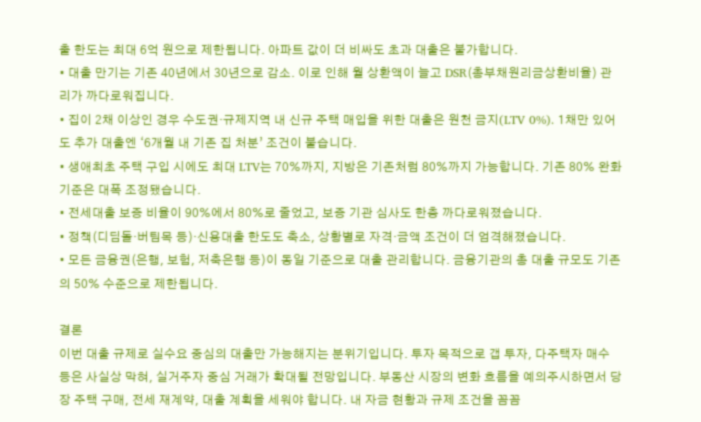출 한도는 최대 6억 원으로 제한됩니다. 아파트 값이 더 비싸도 초과 대출은 불가합니다.
• 대출 만기는 기존 40년에서 30년으로 감소. 이로 인해 월 상환액이 늘고 DSR(총부채원리금상환비율) 관리가 까다로워집니다.
• 집이 2채 이상인 경우 수도권·규제지역 내 신규 주택 매입을 위한 대출은 원천 금지(LTV 0%). 1채만 있어도 추가 대출엔 ‘6개월 내 기존 집 처분’ 조건이 붙습니다.
• 생애최초 주택 구입 시에도 최대 LTV는 70%까지, 지방은 기존처럼 80%까지 가능합니다. 기존 80% 완화 기준은 대폭 조정됐습니다.
• 전세대출 보증 비율이 90%에서 80%로 줄었고, 보증 기관 심사도 한층 까다로워졌습니다.
• 정책(디딤돌·버팀목 등)·신용대출 한도도 축소, 상황별로 자격·금액 조건이 더 엄격해졌습니다.
• 모든 금융권(은행, 보험, 저축은행 등)이 동일 기준으로 대출 관리합니다. 금융기관의 총 대출 규모도 기존의 50% 수준으로 제한됩니다.

결론
이번 대출 규제로 실수요 중심의 대출만 가능해지는 분위기입니다. 투자 목적으로 갭 투자, 다주택자 매수 등은 사실상 막혀, 실거주자 중심 거래가 확대될 전망입니다. 부동산 시장의 변화 흐름을 예의주시하면서 당장 주택 구매, 전세 재계약, 대출 계획을 세워야 합니다. 내 자금 현황과 규제 조건을 꼼꼼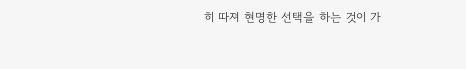히 따져 현명한 선택을 하는 것이 가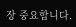장 중요합니다.